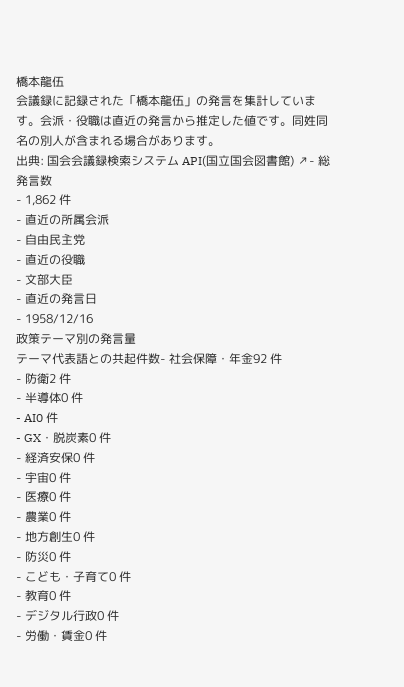橋本龍伍
会議録に記録された「橋本龍伍」の発言を集計しています。会派・役職は直近の発言から推定した値です。同姓同名の別人が含まれる場合があります。
出典: 国会会議録検索システム API(国立国会図書館) ↗- 総発言数
- 1,862 件
- 直近の所属会派
- 自由民主党
- 直近の役職
- 文部大臣
- 直近の発言日
- 1958/12/16
政策テーマ別の発言量
テーマ代表語との共起件数- 社会保障・年金92 件
- 防衛2 件
- 半導体0 件
- AI0 件
- GX・脱炭素0 件
- 経済安保0 件
- 宇宙0 件
- 医療0 件
- 農業0 件
- 地方創生0 件
- 防災0 件
- こども・子育て0 件
- 教育0 件
- デジタル行政0 件
- 労働・賃金0 件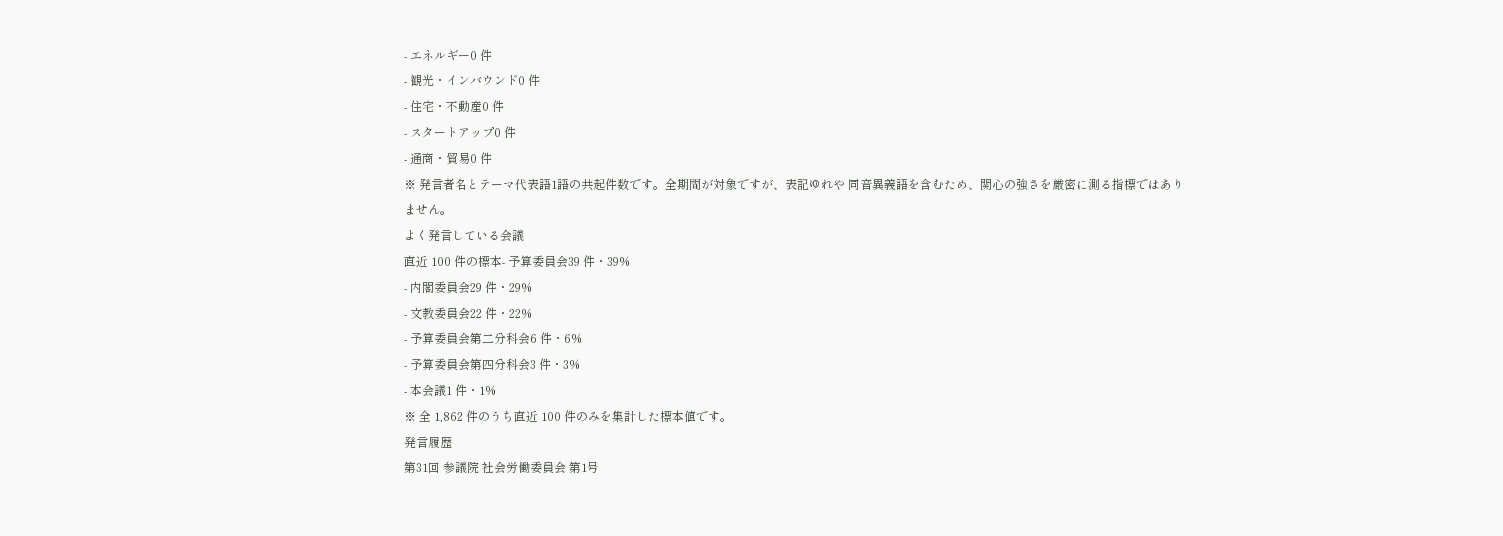- エネルギー0 件
- 観光・インバウンド0 件
- 住宅・不動産0 件
- スタートアップ0 件
- 通商・貿易0 件
※ 発言者名とテーマ代表語1語の共起件数です。全期間が対象ですが、表記ゆれや 同音異義語を含むため、関心の強さを厳密に測る指標ではありません。
よく発言している会議
直近 100 件の標本- 予算委員会39 件・39%
- 内閣委員会29 件・29%
- 文教委員会22 件・22%
- 予算委員会第二分科会6 件・6%
- 予算委員会第四分科会3 件・3%
- 本会議1 件・1%
※ 全 1,862 件のうち直近 100 件のみを集計した標本値です。
発言履歴
第31回 参議院 社会労働委員会 第1号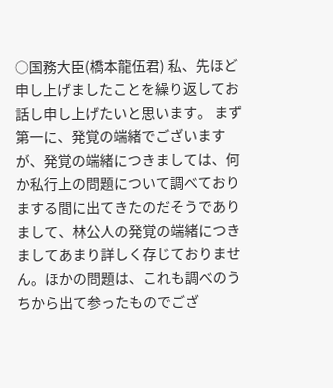○国務大臣(橋本龍伍君) 私、先ほど申し上げましたことを繰り返してお話し申し上げたいと思います。 まず第一に、発覚の端緒でございますが、発覚の端緒につきましては、何か私行上の問題について調べておりまする間に出てきたのだそうでありまして、林公人の発覚の端緒につきましてあまり詳しく存じておりません。ほかの問題は、これも調べのうちから出て参ったものでござ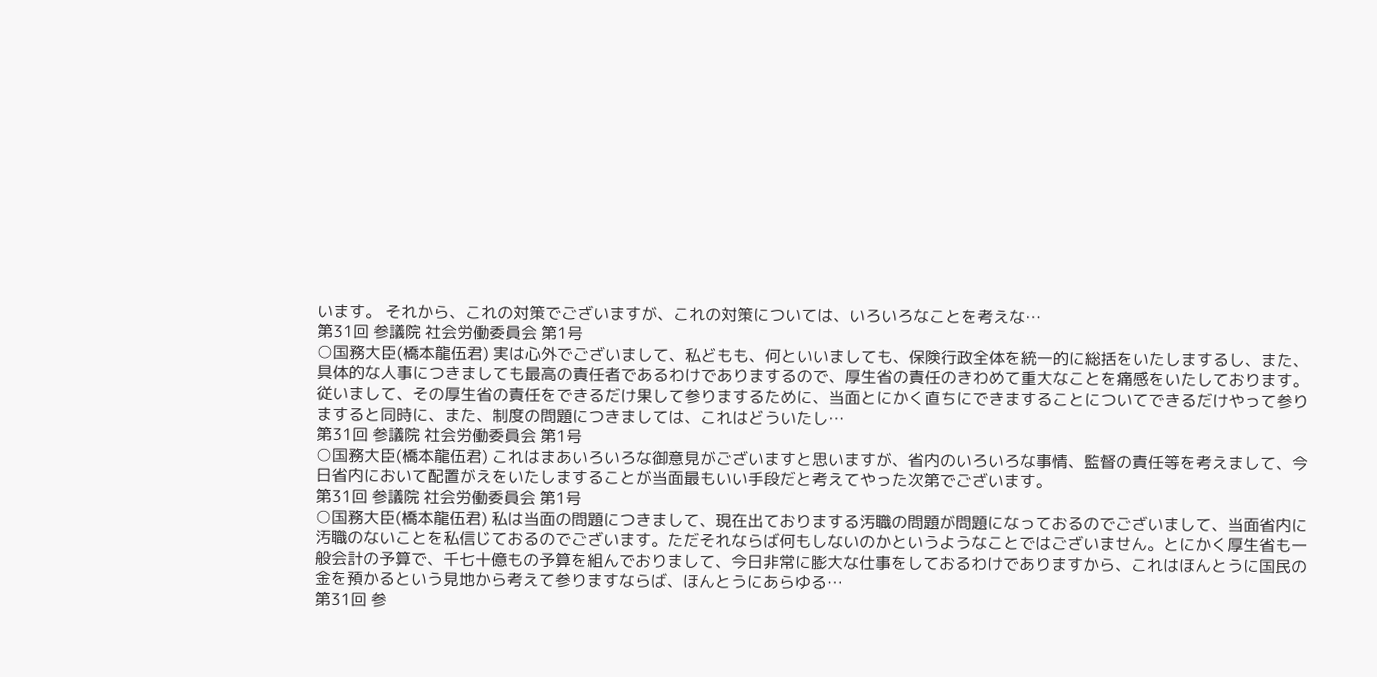います。 それから、これの対策でございますが、これの対策については、いろいろなことを考えな…
第31回 参議院 社会労働委員会 第1号
○国務大臣(橋本龍伍君) 実は心外でございまして、私どもも、何といいましても、保険行政全体を統一的に総括をいたしまするし、また、具体的な人事につきましても最高の責任者であるわけでありまするので、厚生省の責任のきわめて重大なことを痛感をいたしております。従いまして、その厚生省の責任をできるだけ果して参りまするために、当面とにかく直ちにできますることについてできるだけやって参りますると同時に、また、制度の問題につきましては、これはどういたし…
第31回 参議院 社会労働委員会 第1号
○国務大臣(橋本龍伍君) これはまあいろいろな御意見がございますと思いますが、省内のいろいろな事情、監督の責任等を考えまして、今日省内において配置がえをいたしますることが当面最もいい手段だと考えてやった次第でございます。
第31回 参議院 社会労働委員会 第1号
○国務大臣(橋本龍伍君) 私は当面の問題につきまして、現在出ておりまする汚職の問題が問題になっておるのでございまして、当面省内に汚職のないことを私信じておるのでございます。ただそれならば何もしないのかというようなことではございません。とにかく厚生省も一般会計の予算で、千七十億もの予算を組んでおりまして、今日非常に膨大な仕事をしておるわけでありますから、これはほんとうに国民の金を預かるという見地から考えて参りますならば、ほんとうにあらゆる…
第31回 参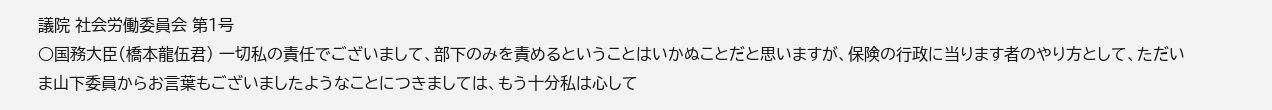議院 社会労働委員会 第1号
○国務大臣(橋本龍伍君) 一切私の責任でございまして、部下のみを責めるということはいかぬことだと思いますが、保険の行政に当ります者のやり方として、ただいま山下委員からお言葉もございましたようなことにつきましては、もう十分私は心して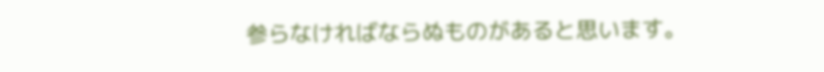参らなければならぬものがあると思います。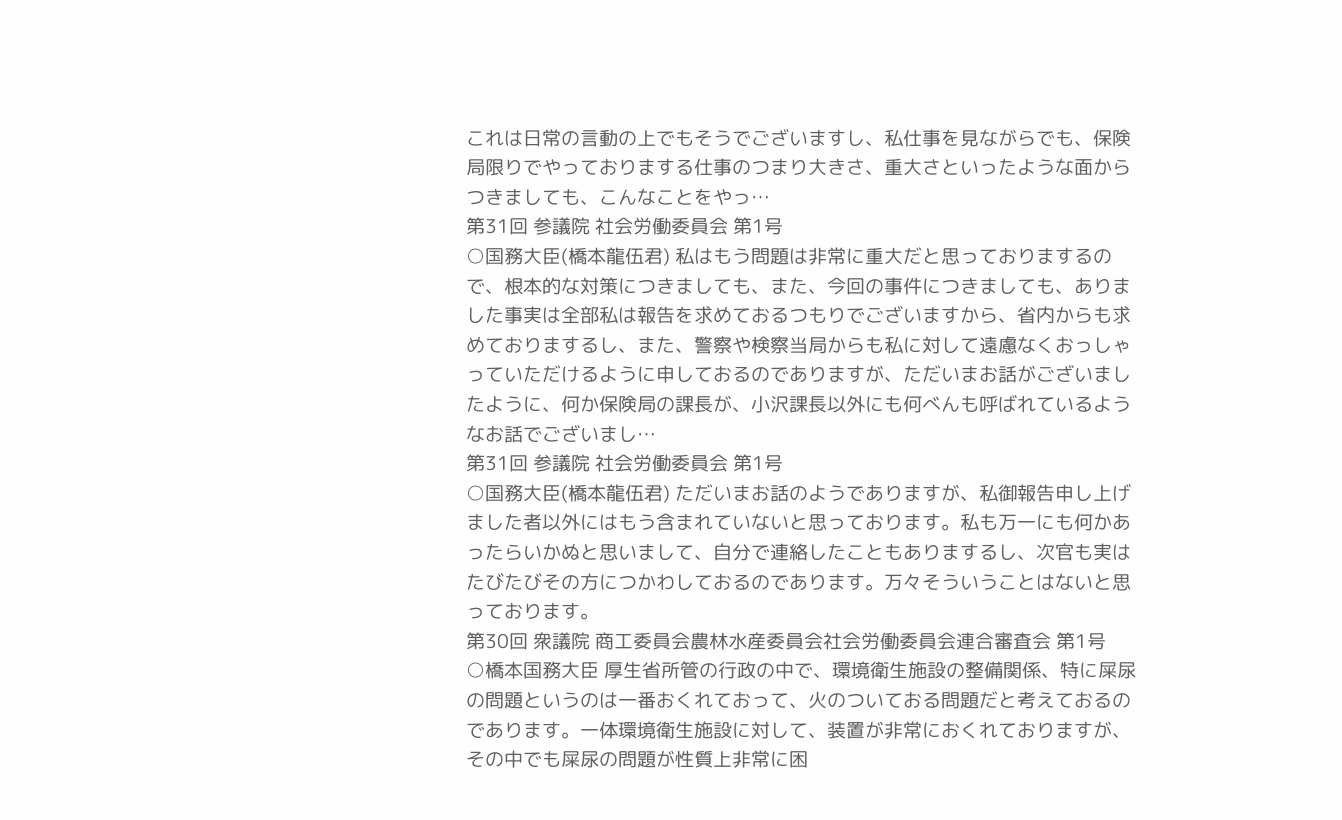これは日常の言動の上でもそうでございますし、私仕事を見ながらでも、保険局限りでやっておりまする仕事のつまり大きさ、重大さといったような面からつきましても、こんなことをやっ…
第31回 参議院 社会労働委員会 第1号
○国務大臣(橋本龍伍君) 私はもう問題は非常に重大だと思っておりまするので、根本的な対策につきましても、また、今回の事件につきましても、ありました事実は全部私は報告を求めておるつもりでございますから、省内からも求めておりまするし、また、警察や検察当局からも私に対して遠慮なくおっしゃっていただけるように申しておるのでありますが、ただいまお話がございましたように、何か保険局の課長が、小沢課長以外にも何べんも呼ばれているようなお話でございまし…
第31回 参議院 社会労働委員会 第1号
○国務大臣(橋本龍伍君) ただいまお話のようでありますが、私御報告申し上げました者以外にはもう含まれていないと思っております。私も万一にも何かあったらいかぬと思いまして、自分で連絡したこともありまするし、次官も実はたびたびその方につかわしておるのであります。万々そういうことはないと思っております。
第30回 衆議院 商工委員会農林水産委員会社会労働委員会連合審査会 第1号
○橋本国務大臣 厚生省所管の行政の中で、環境衛生施設の整備関係、特に屎尿の問題というのは一番おくれておって、火のついておる問題だと考えておるのであります。一体環境衛生施設に対して、装置が非常におくれておりますが、その中でも屎尿の問題が性質上非常に困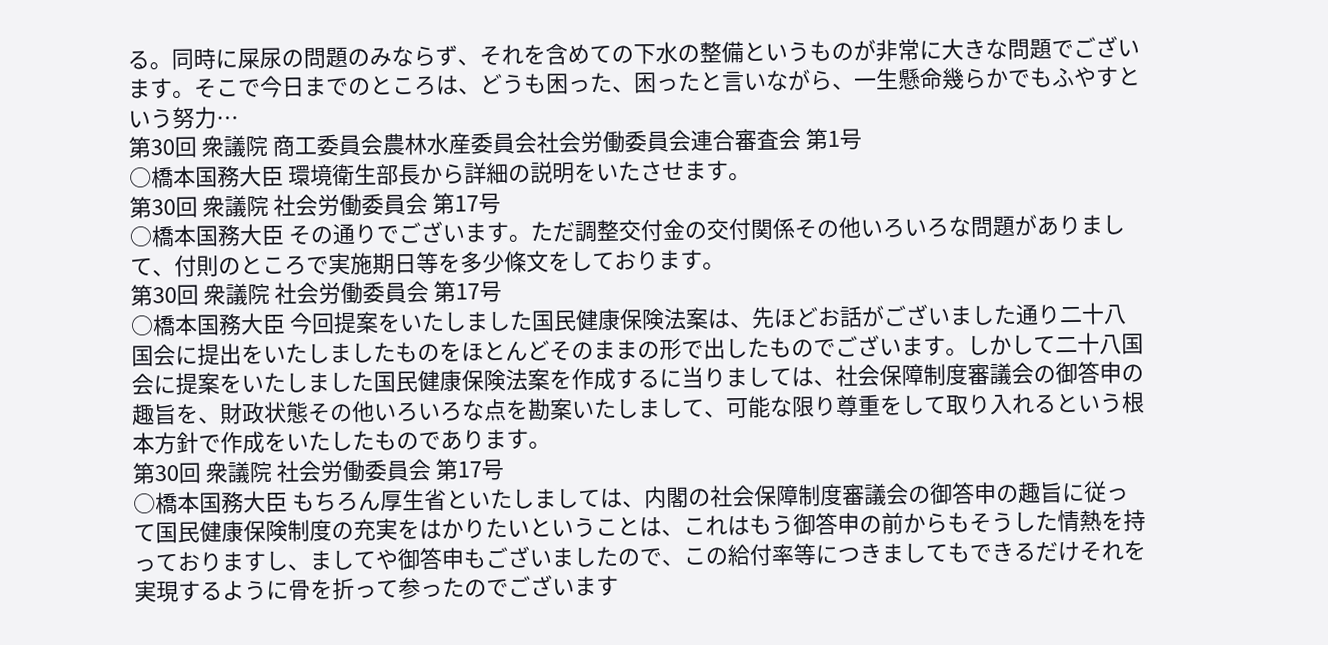る。同時に屎尿の問題のみならず、それを含めての下水の整備というものが非常に大きな問題でございます。そこで今日までのところは、どうも困った、困ったと言いながら、一生懸命幾らかでもふやすという努力…
第30回 衆議院 商工委員会農林水産委員会社会労働委員会連合審査会 第1号
○橋本国務大臣 環境衛生部長から詳細の説明をいたさせます。
第30回 衆議院 社会労働委員会 第17号
○橋本国務大臣 その通りでございます。ただ調整交付金の交付関係その他いろいろな問題がありまして、付則のところで実施期日等を多少條文をしております。
第30回 衆議院 社会労働委員会 第17号
○橋本国務大臣 今回提案をいたしました国民健康保険法案は、先ほどお話がございました通り二十八国会に提出をいたしましたものをほとんどそのままの形で出したものでございます。しかして二十八国会に提案をいたしました国民健康保険法案を作成するに当りましては、社会保障制度審議会の御答申の趣旨を、財政状態その他いろいろな点を勘案いたしまして、可能な限り尊重をして取り入れるという根本方針で作成をいたしたものであります。
第30回 衆議院 社会労働委員会 第17号
○橋本国務大臣 もちろん厚生省といたしましては、内閣の社会保障制度審議会の御答申の趣旨に従って国民健康保険制度の充実をはかりたいということは、これはもう御答申の前からもそうした情熱を持っておりますし、ましてや御答申もございましたので、この給付率等につきましてもできるだけそれを実現するように骨を折って参ったのでございます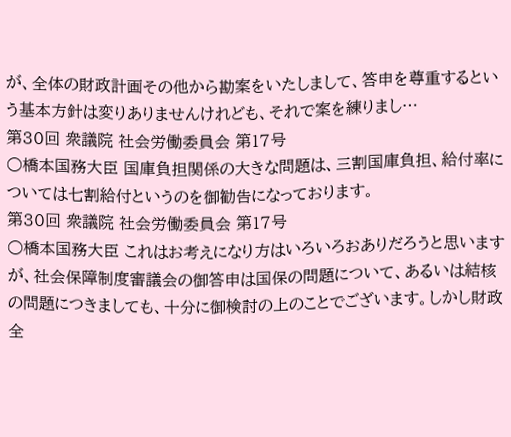が、全体の財政計画その他から勘案をいたしまして、答申を尊重するという基本方針は変りありませんけれども、それで案を練りまし…
第30回 衆議院 社会労働委員会 第17号
○橋本国務大臣 国庫負担関係の大きな問題は、三割国庫負担、給付率については七割給付というのを御勧告になっております。
第30回 衆議院 社会労働委員会 第17号
○橋本国務大臣 これはお考えになり方はいろいろおありだろうと思いますが、社会保障制度審議会の御答申は国保の問題について、あるいは結核の問題につきましても、十分に御検討の上のことでございます。しかし財政全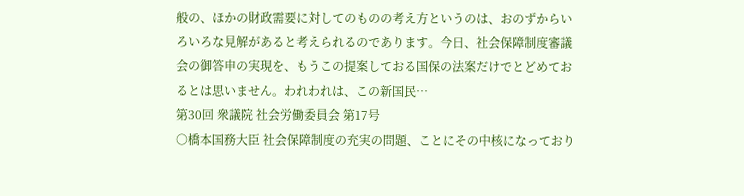般の、ほかの財政需要に対してのものの考え方というのは、おのずからいろいろな見解があると考えられるのであります。今日、社会保障制度審議会の御答申の実現を、もうこの提案しておる国保の法案だけでとどめておるとは思いません。われわれは、この新国民…
第30回 衆議院 社会労働委員会 第17号
○橋本国務大臣 社会保障制度の充実の問題、ことにその中核になっており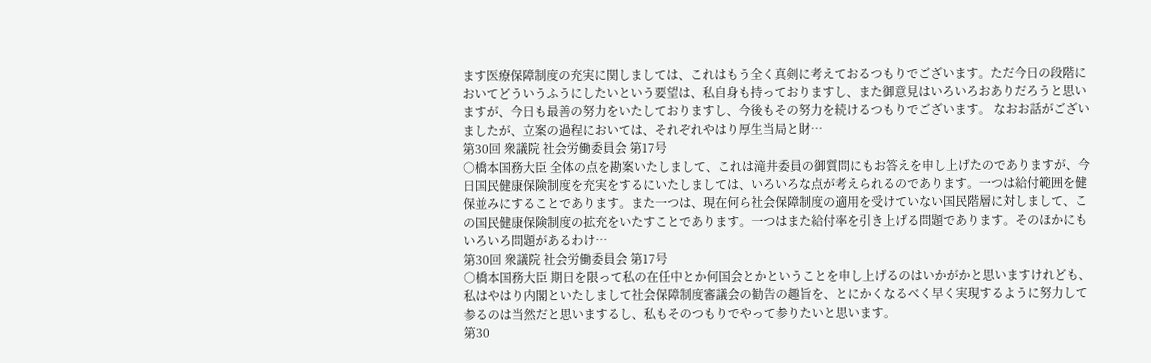ます医療保障制度の充実に関しましては、これはもう全く真剣に考えておるつもりでございます。ただ今日の段階においてどういうふうにしたいという要望は、私自身も持っておりますし、また御意見はいろいろおありだろうと思いますが、今日も最善の努力をいたしておりますし、今後もその努力を続けるつもりでございます。 なおお話がございましたが、立案の過程においては、それぞれやはり厚生当局と財…
第30回 衆議院 社会労働委員会 第17号
○橋本国務大臣 全体の点を勘案いたしまして、これは滝井委員の御質問にもお答えを申し上げたのでありますが、今日国民健康保険制度を充実をするにいたしましては、いろいろな点が考えられるのであります。一つは給付範囲を健保並みにすることであります。また一つは、現在何ら社会保障制度の適用を受けていない国民階層に対しまして、この国民健康保険制度の拡充をいたすことであります。一つはまた給付率を引き上げる問題であります。そのほかにもいろいろ問題があるわけ…
第30回 衆議院 社会労働委員会 第17号
○橋本国務大臣 期日を限って私の在任中とか何国会とかということを申し上げるのはいかがかと思いますけれども、私はやはり内閣といたしまして社会保障制度審議会の勧告の趣旨を、とにかくなるべく早く実現するように努力して参るのは当然だと思いまするし、私もそのつもりでやって参りたいと思います。
第30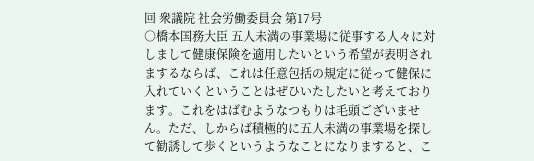回 衆議院 社会労働委員会 第17号
○橋本国務大臣 五人未満の事業場に従事する人々に対しまして健康保険を適用したいという希望が表明されまするならば、これは任意包括の規定に従って健保に入れていくということはぜひいたしたいと考えております。これをはばむようなつもりは毛頭ございません。ただ、しからば積極的に五人未満の事業場を探して勧誘して歩くというようなことになりますると、こ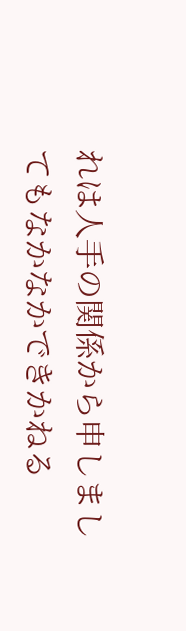れは人手の関係から申しましてもなかなかできかねる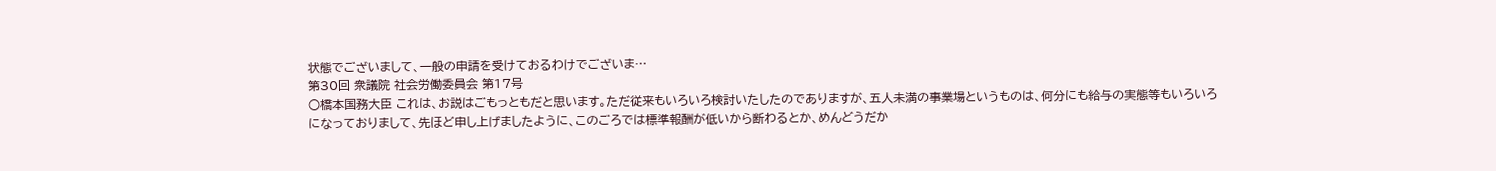状態でございまして、一般の申請を受けておるわけでございま…
第30回 衆議院 社会労働委員会 第17号
○橋本国務大臣 これは、お説はごもっともだと思います。ただ従来もいろいろ検討いたしたのでありますが、五人未満の事業場というものは、何分にも給与の実態等もいろいろになっておりまして、先ほど申し上げましたように、このごろでは標準報酬が低いから断わるとか、めんどうだか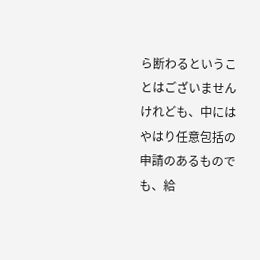ら断わるということはございませんけれども、中にはやはり任意包括の申請のあるものでも、給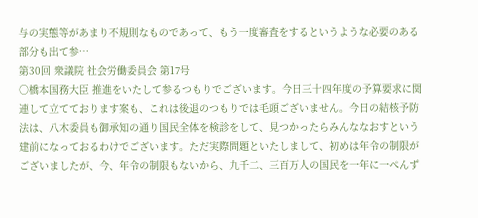与の実態等があまり不規則なものであって、もう一度審査をするというような必要のある部分も出て参…
第30回 衆議院 社会労働委員会 第17号
○橋本国務大臣 推進をいたして参るつもりでございます。今日三十四年度の予算要求に関連して立てております案も、これは後退のつもりでは毛頭ございません。今日の結核予防法は、八木委員も御承知の通り国民全体を検診をして、見つかったらみんななおすという建前になっておるわけでございます。ただ実際問題といたしまして、初めは年令の制限がございましたが、今、年令の制限もないから、九千二、三百万人の国民を一年に一ぺんず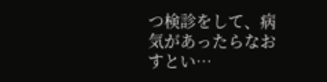つ検診をして、病気があったらなおすとい…